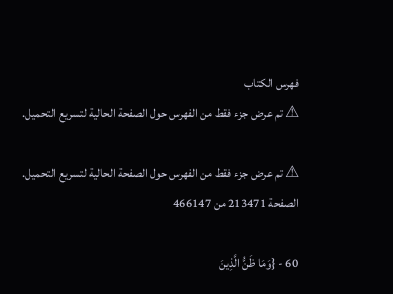فهرس الكتاب
⚠ تم عرض جزء فقط من الفهرس حول الصفحة الحالية لتسريع التحميل.

⚠ تم عرض جزء فقط من الفهرس حول الصفحة الحالية لتسريع التحميل.
الصفحة 213471 من 466147

60 - {وَمَا ظَنُّ الَّذِينَ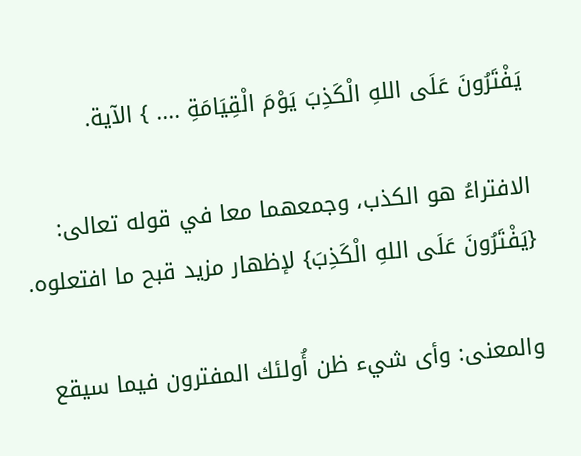يَفْتَرُونَ عَلَى اللهِ الْكَذِبَ يَوْمَ الْقِيَامَةِ .... } الآية.

الافتراءُ هو الكذب، وجمعهما معا في قوله تعالى: {يَفْتَرُونَ عَلَى اللهِ الْكَذِبَ} لإظهار مزيد قبح ما افتعلوه.

والمعنى: وأى شيء ظن أُولئك المفترون فيما سيقع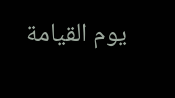يوم القيامة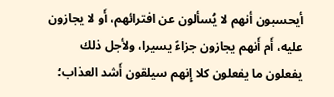أيحسبون أنهم لا يُسألون عن افترائهم، أَو لا يجازون عليه، أَم أَنهم يجازون جزاءً يسيرا، ولأجل ذلك يفعلون ما يفعلون كلا إِنهم سيلقون أَشد العذاب؛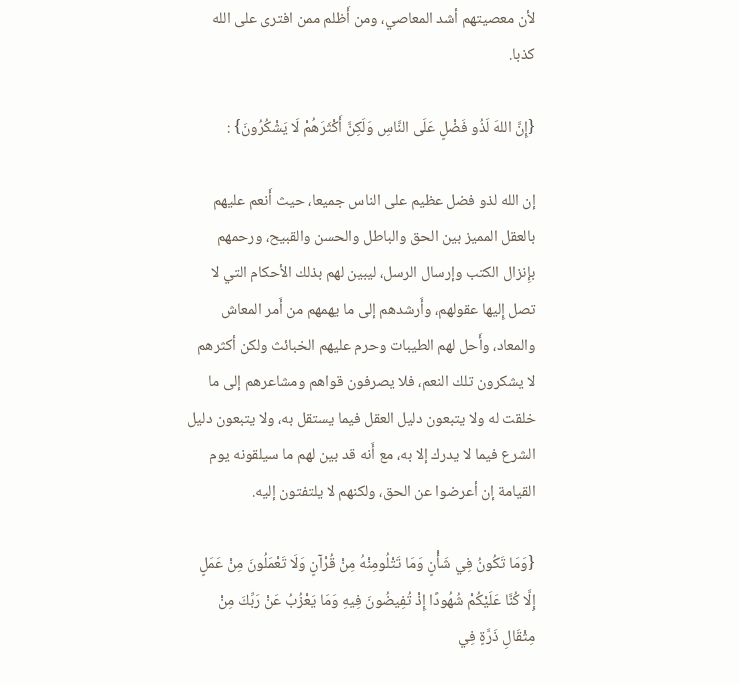لأن معصيتهم أشد المعاصي، ومن أَظلم ممن افترى على الله كذبا.

{إِنَّ اللهَ لَذُو فَضْلٍ عَلَى النَّاسِ وَلَكِنَّ أَكْثَرَهُمْ لَا يَشْكُرُونَ} :

إن الله لذو فضل عظيم على الناس جميعا، حيث أَنعم عليهم بالعقل المميز بين الحق والباطل والحسن والقبيح، ورحمهم بإِنزال الكتب وإرسال الرسل، ليبين لهم بذلك الأحكام التي لا تصل إِليها عقولهم، وأَرشدهم إلى ما يهمهم من أَمر المعاش والمعاد، وأَحل لهم الطيبات وحرم عليهم الخبائث ولكن أكثرهم لا يشكرون تلك النعم، فلا يصرفون قواهم ومشاعرهم إلى ما خلقت له ولا يتبعون دليل العقل فيما يستقل به، ولا يتبعون دليل الشرع فيما لا يدرك إلا به، مع أَنه قد بين لهم ما سيلقونه يوم القيامة إن أعرضوا عن الحق، ولكنهم لا يلتفتون إليه.

{وَمَا تَكُونُ فِي شَأْنٍ وَمَا تَتْلُومِنْهُ مِنْ قُرْآنٍ وَلَا تَعْمَلُونَ مِنْ عَمَلٍ إِلَّا كُنَّا عَلَيْكُمْ شُهُودًا إِذْ تُفِيضُونَ فِيهِ وَمَا يَعْزُبُ عَنْ رَبِّكَ مِنْ مِثْقَالِ ذَرَّةٍ فِي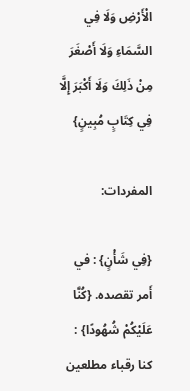الْأَرْضِ وَلَا فِي السَّمَاءِ وَلَا أَصْغَرَ مِنْ ذَلِكَ وَلَا أَكْبَرَ إِلَّا فِي كِتَابٍ مُبِينٍ}

المفردات:

{فِي شَأْنٍ} : في أَمر تقصده. {كُنَّا عَلَيْكُمْ شُهُودًا} : كنا رقباء مطلعين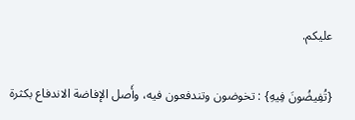عليكم.

{تُفِيضُونَ فِيهِ} : تخوضون وتندفعون فيه، وأَصل الإفاضة الاندفاع بكثرة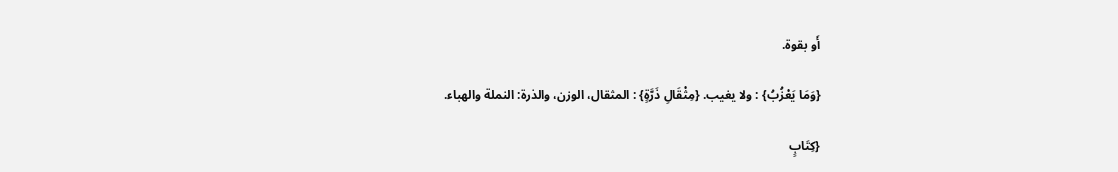أَو بقوة.

{وَمَا يَعْزُبُ} : ولا يغيب. {مِثْقَالِ ذَرَّةٍ} : المثقال، الوزن، والذرة: النملة والهباء.

{كِتَابٍ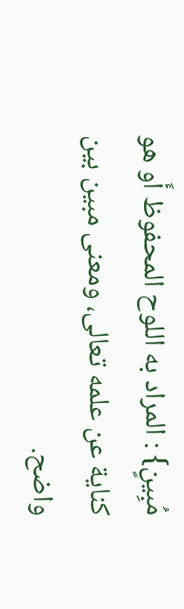مُبِينٍ} : المراد به اللوح المحفوظ أَو هو كناية عن علمه تعالى، ومعنى مبين بين واضح.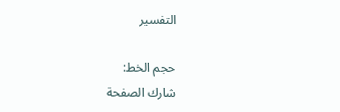التفسير

حجم الخط:
شارك الصفحة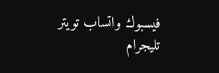فيسبوك واتساب تويتر تليجرام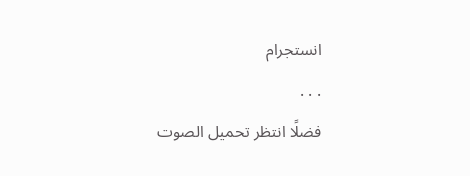انستجرام
. . .
فضلًا انتظر تحميل الصوت